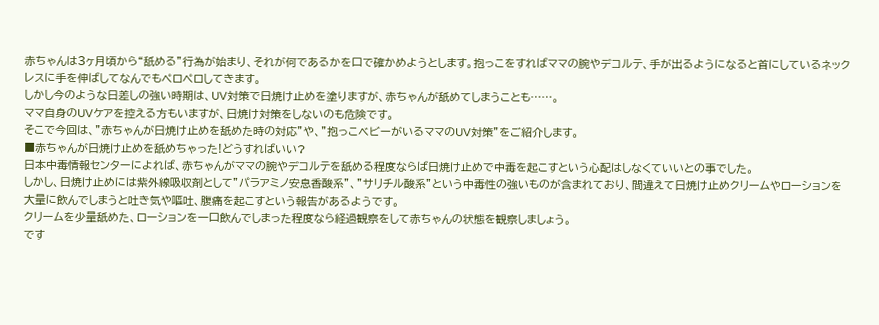赤ちゃんは3ヶ月頃から“舐める”行為が始まり、それが何であるかを口で確かめようとします。抱っこをすればママの腕やデコルテ、手が出るようになると首にしているネックレスに手を伸ばしてなんでもペロペロしてきます。
しかし今のような日差しの強い時期は、UV対策で日焼け止めを塗りますが、赤ちゃんが舐めてしまうことも……。
ママ自身のUVケアを控える方もいますが、日焼け対策をしないのも危険です。
そこで今回は、”赤ちゃんが日焼け止めを舐めた時の対応”や、”抱っこベビーがいるママのUV対策”をご紹介します。
■赤ちゃんが日焼け止めを舐めちゃった!どうすればいい?
日本中毒情報センターによれば、赤ちゃんがママの腕やデコルテを舐める程度ならば日焼け止めで中毒を起こすという心配はしなくていいとの事でした。
しかし、日焼け止めには紫外線吸収剤として”パラアミノ安息香酸系”、”サリチル酸系”という中毒性の強いものが含まれており、間違えて日焼け止めクリームやローションを大量に飲んでしまうと吐き気や嘔吐、腹痛を起こすという報告があるようです。
クリームを少量舐めた、ローションを一口飲んでしまった程度なら経過観察をして赤ちゃんの状態を観察しましょう。
です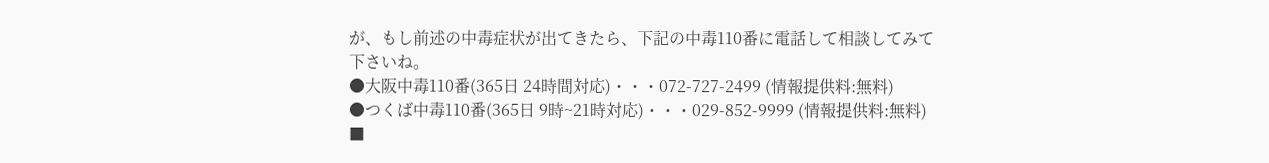が、もし前述の中毒症状が出てきたら、下記の中毒110番に電話して相談してみて下さいね。
●大阪中毒110番(365日 24時間対応)・・・072-727-2499 (情報提供料:無料)
●つくば中毒110番(365日 9時~21時対応)・・・029-852-9999 (情報提供料:無料)
■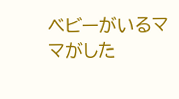ベビーがいるママがした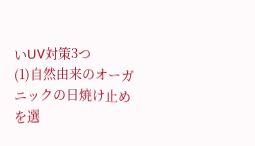いUV対策3つ
(1)自然由来のオーガニックの日焼け止めを選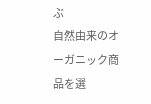ぶ
自然由来のオーガニック商品を選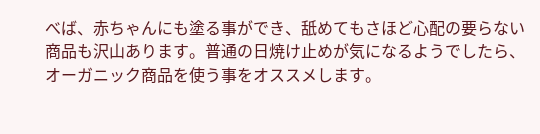べば、赤ちゃんにも塗る事ができ、舐めてもさほど心配の要らない商品も沢山あります。普通の日焼け止めが気になるようでしたら、オーガニック商品を使う事をオススメします。